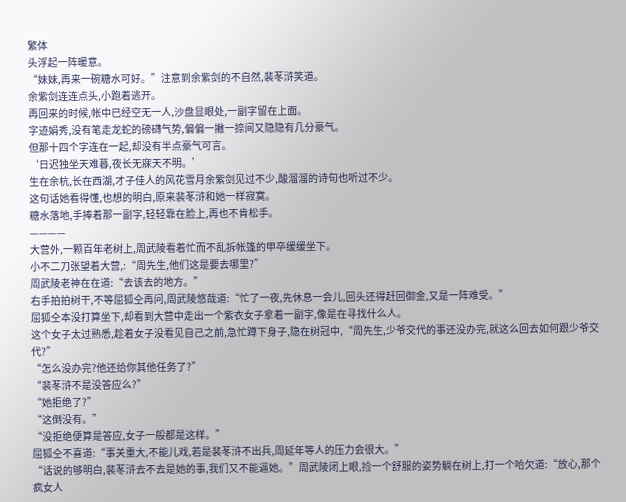繁体
头浮起一阵暖意。
“妹妹,再来一碗糖水可好。”注意到余紫剑的不自然,裴苳浒笑道。
余紫剑连连点头,小跑着逃开。
再回来的时候,帐中已经空无一人,沙盘显眼处,一副字留在上面。
字迹娟秀,没有笔走龙蛇的磅礴气势,偏偏一撇一捺间又隐隐有几分豪气。
但那十四个字连在一起,却没有半点豪气可言。
‘日迟独坐天难暮,夜长无寐天不明。’
生在余杭,长在西湖,才子佳人的风花雪月余紫剑见过不少,酸溜溜的诗句也听过不少。
这句话她看得懂,也想的明白,原来裴苳浒和她一样寂寞。
糖水落地,手捧着那一副字,轻轻靠在脸上,再也不肯松手。
————
大营外,一颗百年老树上,周武陵看着忙而不乱拆帐篷的甲卒缓缓坐下。
小不二刀张望着大营,:“周先生,他们这是要去哪里?”
周武陵老神在在道:“去该去的地方。”
右手拍拍树干,不等屈狐仝再问,周武陵悠哉道:“忙了一夜,先休息一会儿,回头还得赶回御金,又是一阵难受。”
屈狐仝本没打算坐下,却看到大营中走出一个紫衣女子拿着一副字,像是在寻找什么人。
这个女子太过熟悉,趁着女子没看见自己之前,急忙蹲下身子,隐在树冠中,“周先生,少爷交代的事还没办完,就这么回去如何跟少爷交代?”
“怎么没办完?他还给你其他任务了?”
“裴苳浒不是没答应么?”
“她拒绝了?”
“这倒没有。”
“没拒绝便算是答应,女子一般都是这样。”
屈狐仝不喜道:“事关重大,不能儿戏,若是裴苳浒不出兵,周延年等人的压力会很大。”
“话说的够明白,裴苳浒去不去是她的事,我们又不能逼她。”周武陵闭上眼,捡一个舒服的姿势躺在树上,打一个哈欠道:“放心,那个疯女人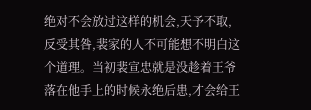绝对不会放过这样的机会,天予不取,反受其咎,裴家的人不可能想不明白这个道理。当初裴宣忠就是没趁着王爷落在他手上的时候永绝后患,才会给王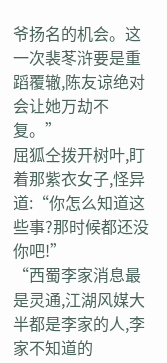爷扬名的机会。这一次裴苳浒要是重蹈覆辙,陈友谅绝对会让她万劫不复。”
屈狐仝拨开树叶,盯着那紫衣女子,怪异道:“你怎么知道这些事?那时候都还没你吧!”
“西蜀李家消息最是灵通,江湖风媒大半都是李家的人,李家不知道的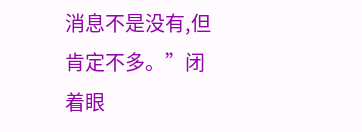消息不是没有,但肯定不多。”闭着眼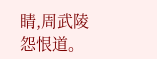睛,周武陵怨恨道。